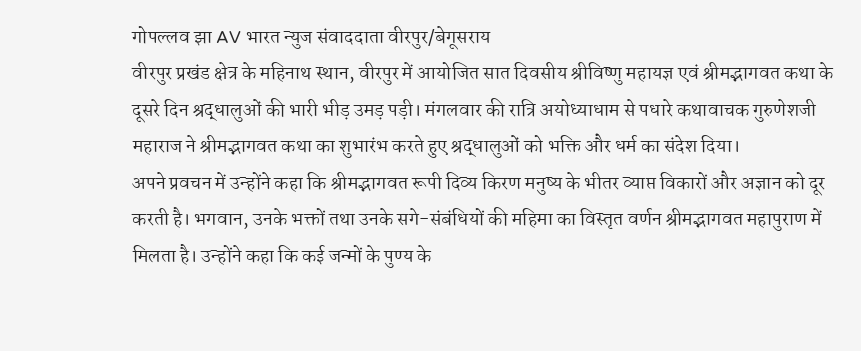गोपल्लव झा AV भारत न्युज संवाददाता वीरपुर/बेगूसराय
वीरपुर प्रखंड क्षेत्र के महिनाथ स्थान, वीरपुर में आयोजित सात दिवसीय श्रीविष्णु महायज्ञ एवं श्रीमद्भागवत कथा के दूसरे दिन श्रद्धालुओं की भारी भीड़ उमड़ पड़ी। मंगलवार की रात्रि अयोध्याधाम से पधारे कथावाचक गुरुणेशजी महाराज ने श्रीमद्भागवत कथा का शुभारंभ करते हुए श्रद्धालुओं को भक्ति और धर्म का संदेश दिया।
अपने प्रवचन में उन्होंने कहा कि श्रीमद्भागवत रूपी दिव्य किरण मनुष्य के भीतर व्याप्त विकारों और अज्ञान को दूर करती है। भगवान, उनके भक्तों तथा उनके सगे-संबंधियों की महिमा का विस्तृत वर्णन श्रीमद्भागवत महापुराण में मिलता है। उन्होंने कहा कि कई जन्मों के पुण्य के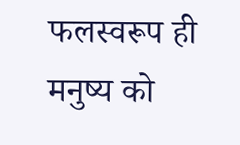फलस्वरूप ही मनुष्य को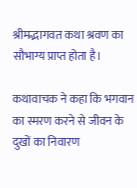श्रीमद्भागवत कथा श्रवण का सौभाग्य प्राप्त होता है।

कथावाचक ने कहा कि भगवान का स्मरण करने से जीवन के दुखों का निवारण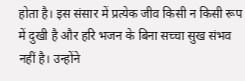होता है। इस संसार में प्रत्येक जीव किसी न किसी रूप में दुखी है और हरि भजन के बिना सच्चा सुख संभव नहीं है। उन्होंने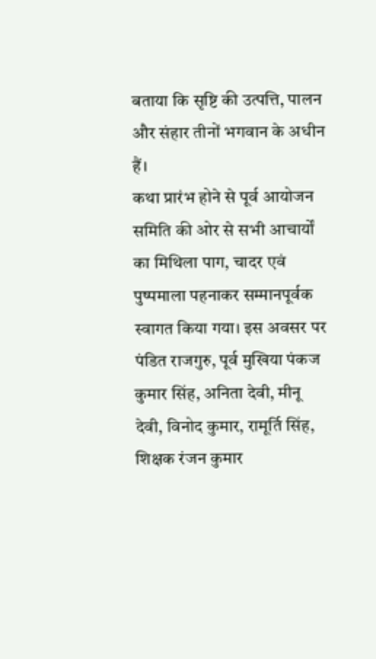बताया कि सृष्टि की उत्पत्ति, पालन और संहार तीनों भगवान के अधीन हैं।
कथा प्रारंभ होने से पूर्व आयोजन समिति की ओर से सभी आचार्यों का मिथिला पाग, चादर एवं पुष्पमाला पहनाकर सम्मानपूर्वक स्वागत किया गया। इस अवसर पर पंडित राजगुरु, पूर्व मुखिया पंकज कुमार सिंह, अनिता देवी, मीनू देवी, विनोद कुमार, रामूर्ति सिंह, शिक्षक रंजन कुमार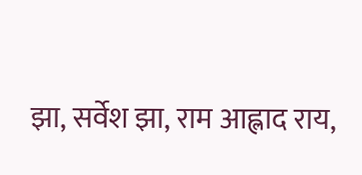झा, सर्वेश झा, राम आह्लाद राय,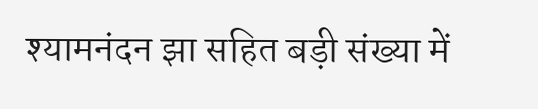श्यामनंदन झा सहित बड़ी संख्या में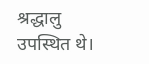श्रद्धालु उपस्थित थे।